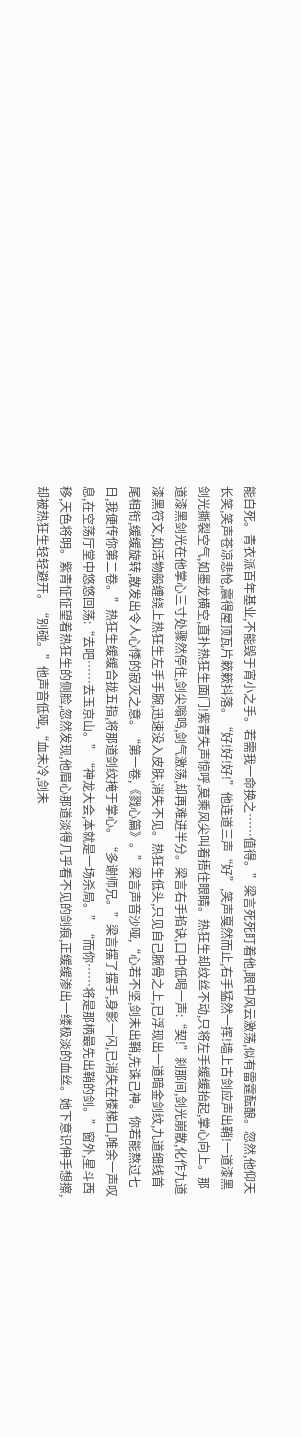能白死。青衣派百年基业,不能毁于宵小之手。若需我一命换之……值得。”梁言死死盯着他,眼中风云激荡,似有雷霆酝酿。忽然,他仰天长笑,笑声苍凉悲怆,震得屋顶瓦片簌簌抖落。“好!好!好!”他连道三声“好”,笑声戛然而止,右手猛然一挥!墙上古剑应声出鞘!一道漆黑剑光撕裂空气,如墨龙横空,直扑热狂生面门!紫青失声惊呼,莫乘风尖叫着捂住眼睛。热狂生却纹丝不动,只将左手缓缓抬起,掌心向上。那道漆黑剑光在他掌心三寸处骤然停住,剑尖嗡鸣,剑气激荡,却再难进半分。梁言右手掐诀,口中低喝一声:“契!”刹那间,剑光崩散,化作九道漆黑符文,如活物般缠绕上热狂生左手手腕,迅速没入皮肤,消失不见。热狂生低头,只见自己腕骨之上,已浮现出一道暗金剑纹,九道细线首尾相衔,缓缓旋转,散发出令人心悸的寂灭之意。“第一卷,《戮心篇》。”梁言声音沙哑,“心若不坚,剑未出鞘,先诛己神。你若能熬过七日,我便传你第二卷。”热狂生缓缓合拢五指,将那道剑纹掩于掌心。“多谢师兄。”梁言摆了摆手,身影一闪,已消失在楼梯口,唯余一声叹息,在空荡厅堂中悠悠回荡:“去吧……去玉京山。”“神龙大会,本就是一场杀局。”“而你……将是那柄最先出鞘的剑。”窗外,星斗西移,天色将明。紫青怔怔望着热狂生的侧脸,忽然发现,他眉心那道淡得几乎看不见的剑痕,正缓缓渗出一缕极淡的血丝。她下意识伸手想擦,却被热狂生轻轻避开。“别碰。”他声音低哑,“血未冷,剑未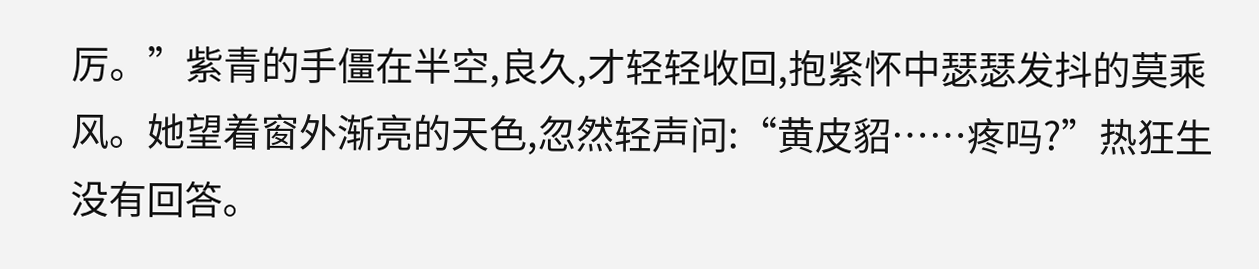厉。”紫青的手僵在半空,良久,才轻轻收回,抱紧怀中瑟瑟发抖的莫乘风。她望着窗外渐亮的天色,忽然轻声问:“黄皮貂……疼吗?”热狂生没有回答。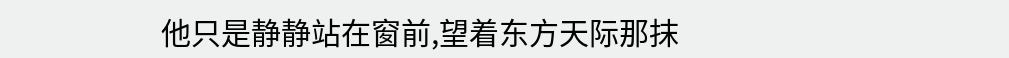他只是静静站在窗前,望着东方天际那抹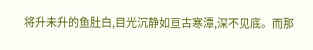将升未升的鱼肚白,目光沉静如亘古寒潭,深不见底。而那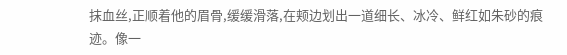抹血丝,正顺着他的眉骨,缓缓滑落,在颊边划出一道细长、冰冷、鲜红如朱砂的痕迹。像一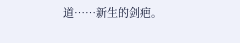道……新生的剑疤。